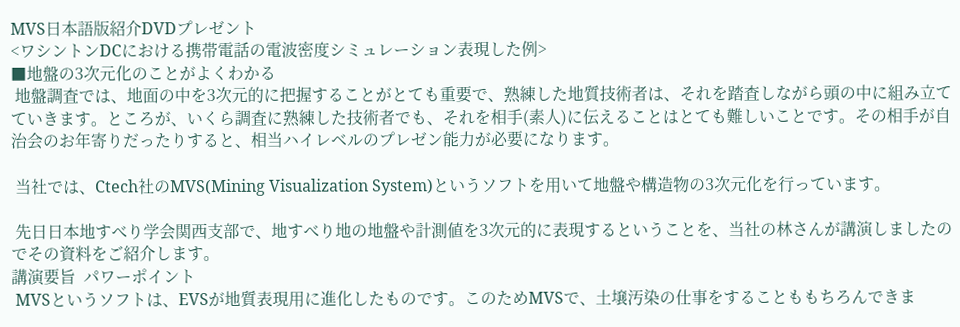MVS日本語版紹介DVDプレゼント
<ワシントンDCにおける携帯電話の電波密度シミュレーション表現した例>
■地盤の3次元化のことがよくわかる
 地盤調査では、地面の中を3次元的に把握することがとても重要で、熟練した地質技術者は、それを踏査しながら頭の中に組み立てていきます。ところが、いくら調査に熟練した技術者でも、それを相手(素人)に伝えることはとても難しいことです。その相手が自治会のお年寄りだったりすると、相当ハイレベルのプレゼン能力が必要になります。

 当社では、Ctech社のMVS(Mining Visualization System)というソフトを用いて地盤や構造物の3次元化を行っています。

 先日日本地すべり学会関西支部で、地すべり地の地盤や計測値を3次元的に表現するということを、当社の林さんが講演しましたのでその資料をご紹介します。
講演要旨  パワーポイント
 MVSというソフトは、EVSが地質表現用に進化したものです。このためMVSで、土壌汚染の仕事をすることももちろんできま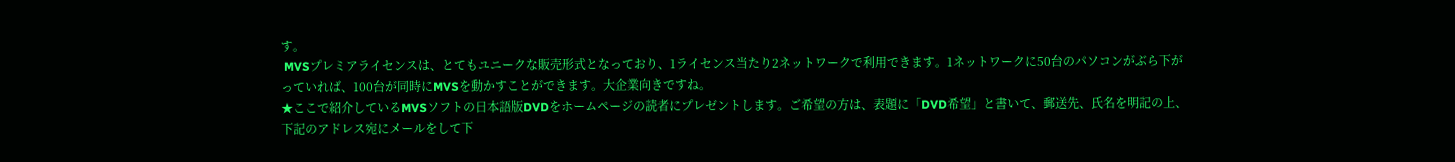す。
 MVSプレミアライセンスは、とてもユニークな販売形式となっており、1ライセンス当たり2ネットワークで利用できます。1ネットワークに50台のパソコンがぶら下がっていれば、100台が同時にMVSを動かすことができます。大企業向きですね。
★ここで紹介しているMVSソフトの日本語版DVDをホームページの読者にプレゼントします。ご希望の方は、表題に「DVD希望」と書いて、郵送先、氏名を明記の上、下記のアドレス宛にメールをして下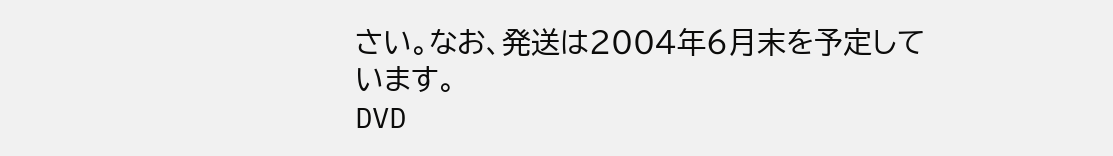さい。なお、発送は2004年6月末を予定しています。
DVD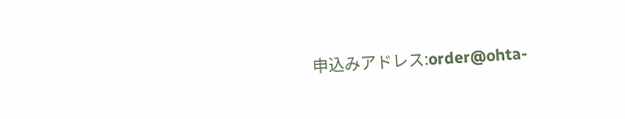申込みアドレス:order@ohta-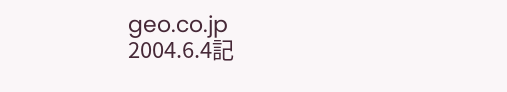geo.co.jp
2004.6.4記